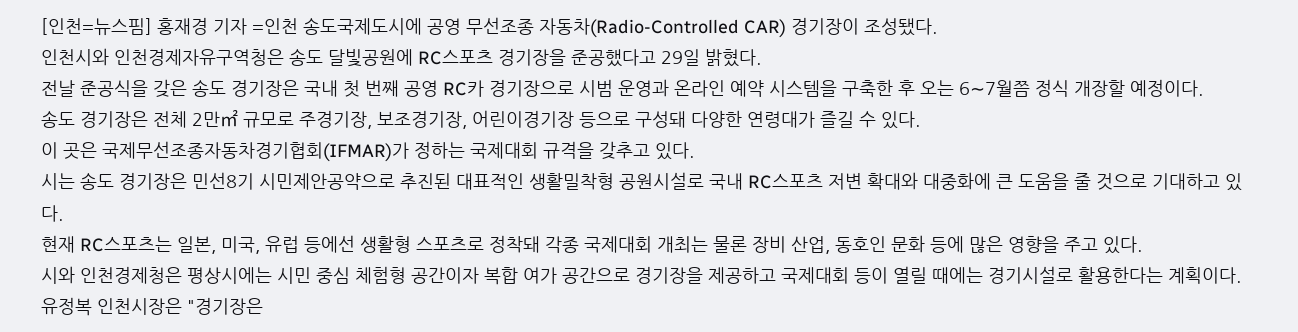[인천=뉴스핌] 홍재경 기자 =인천 송도국제도시에 공영 무선조종 자동차(Radio-Controlled CAR) 경기장이 조성됐다.
인천시와 인천경제자유구역청은 송도 달빛공원에 RC스포츠 경기장을 준공했다고 29일 밝혔다.
전날 준공식을 갖은 송도 경기장은 국내 첫 번째 공영 RC카 경기장으로 시범 운영과 온라인 예약 시스템을 구축한 후 오는 6∼7월쯤 정식 개장할 예정이다.
송도 경기장은 전체 2만㎡ 규모로 주경기장, 보조경기장, 어린이경기장 등으로 구성돼 다양한 연령대가 즐길 수 있다.
이 곳은 국제무선조종자동차경기협회(IFMAR)가 정하는 국제대회 규격을 갖추고 있다.
시는 송도 경기장은 민선8기 시민제안공약으로 추진된 대표적인 생활밀착형 공원시설로 국내 RC스포츠 저변 확대와 대중화에 큰 도움을 줄 것으로 기대하고 있다.
현재 RC스포츠는 일본, 미국, 유럽 등에선 생활형 스포츠로 정착돼 각종 국제대회 개최는 물론 장비 산업, 동호인 문화 등에 많은 영향을 주고 있다.
시와 인천경제청은 평상시에는 시민 중심 체험형 공간이자 복합 여가 공간으로 경기장을 제공하고 국제대회 등이 열릴 때에는 경기시설로 활용한다는 계획이다.
유정복 인천시장은 "경기장은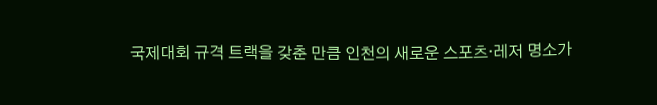국제대회 규격 트랙을 갖춘 만큼 인천의 새로운 스포츠·레저 명소가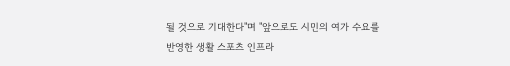될 것으로 기대한다"며 "앞으로도 시민의 여가 수요를 반영한 생활 스포츠 인프라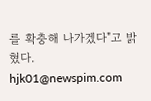를 확충해 나가겠다"고 밝혔다.
hjk01@newspim.com